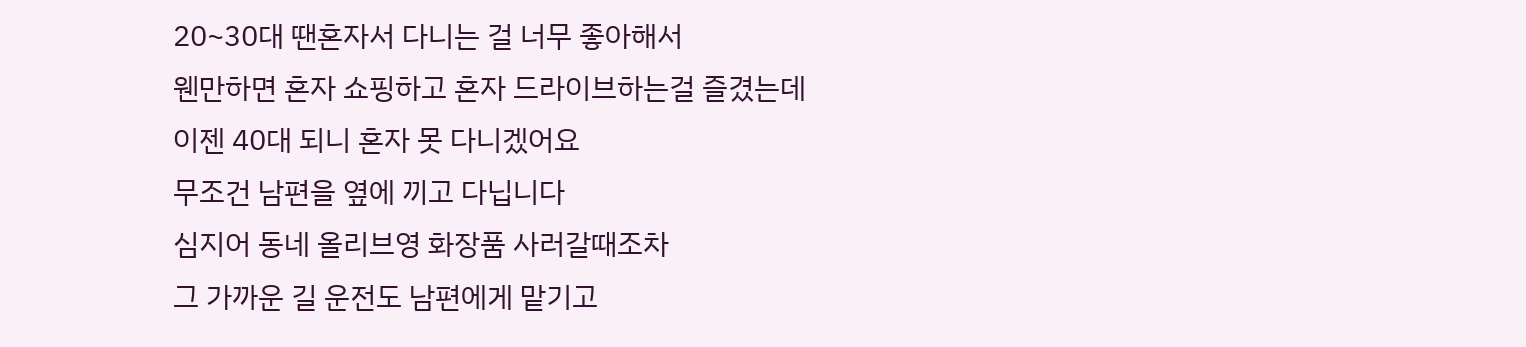20~30대 땐혼자서 다니는 걸 너무 좋아해서
웬만하면 혼자 쇼핑하고 혼자 드라이브하는걸 즐겼는데
이젠 40대 되니 혼자 못 다니겠어요
무조건 남편을 옆에 끼고 다닙니다
심지어 동네 올리브영 화장품 사러갈때조차
그 가까운 길 운전도 남편에게 맡기고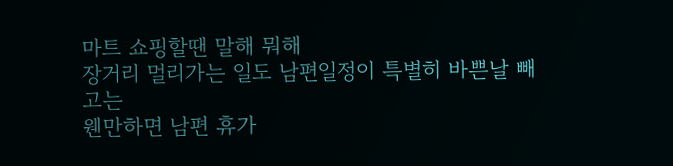마트 쇼핑할땐 말해 뭐해
장거리 멀리가는 일도 남편일정이 특별히 바쁜날 빼고는
웬만하면 남편 휴가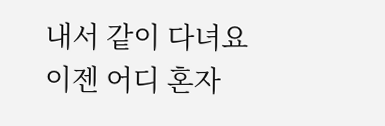내서 같이 다녀요
이젠 어디 혼자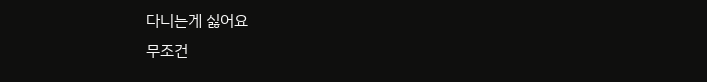다니는게 싫어요
무조건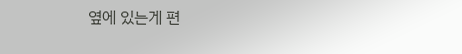옆에 있는게 편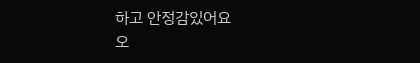하고 안정감있어요
오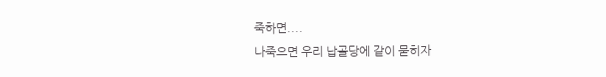죽하면....
나죽으면 우리 납골당에 같이 묻히자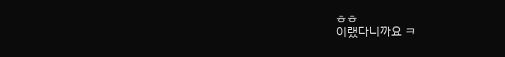ㅎㅎ
이랬다니까요 ㅋ